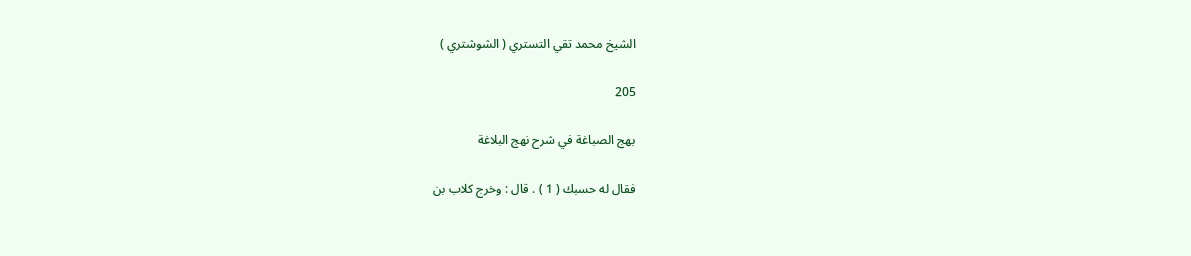الشيخ محمد تقي التستري ( الشوشتري )

205

بهج الصباغة في شرح نهج البلاغة

فقال له حسبك ( 1 ) . قال : وخرج كلاب بن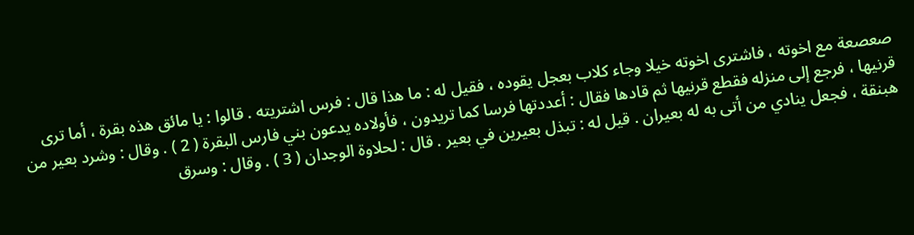صعصعة مع اخوته ، فاشترى اخوته خيلا وجاء كلاب بعجل يقوده ، فقيل له : ما هذا قال : فرس اشتريته . قالوا : يا مائق هذه بقرة ، أما ترى قرنيها ، فرجع إلى منزله فقطع قرنيها ثم قادها فقال : أعددتها فرسا كما تريدون ، فأولاده يدعون بني فارس البقرة ( 2 ) . وقال : وشرد بعير من هبنقة ، فجعل ينادي من أتى به له بعيران . قيل له : تبذل بعيرين في بعير . قال : لحلاوة الوجدان ( 3 ) . وقال : وسرق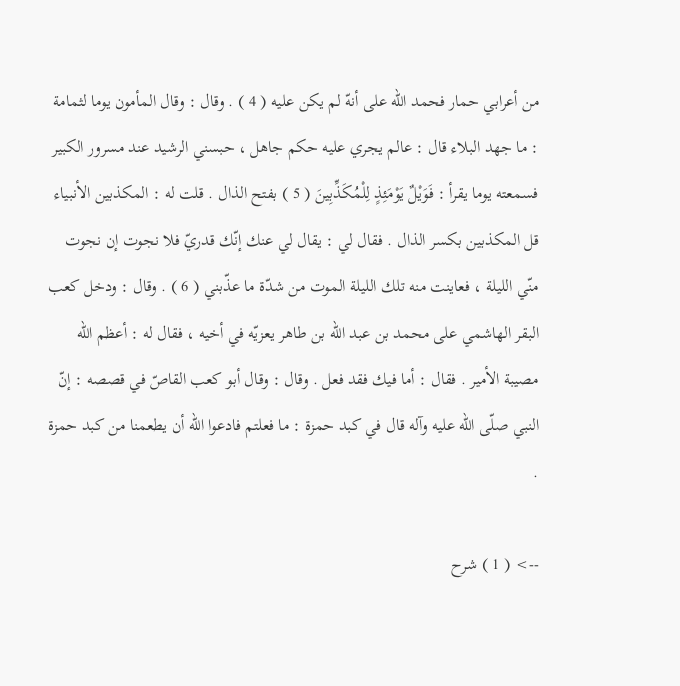من أعرابي حمار فحمد اللّه على أنهّ لم يكن عليه ( 4 ) . وقال : وقال المأمون يوما لثمامة : ما جهد البلاء قال : عالم يجري عليه حكم جاهل ، حبسني الرشيد عند مسرور الكبير فسمعته يوما يقرأ : فَوَيْلٌ يَوْمَئِذٍ لِلْمُكَذِّبِينَ ( 5 ) بفتح الذال . قلت له : المكذبين الأنبياء قل المكذبين بكسر الذال . فقال لي : يقال لي عنك إنّك قدريّ فلا نجوت إن نجوت منّي الليلة ، فعاينت منه تلك الليلة الموت من شدّة ما عذّبني ( 6 ) . وقال : ودخل كعب البقر الهاشمي على محمد بن عبد اللّه بن طاهر يعزيّه في أخيه ، فقال له : أعظم اللّه مصيبة الأمير . فقال : أما فيك فقد فعل . وقال : وقال أبو كعب القاصّ في قصصه : إنّ النبي صلّى اللّه عليه وآله قال في كبد حمزة : ما فعلتم فادعوا اللّه أن يطعمنا من كبد حمزة .

--> ( 1 ) شرح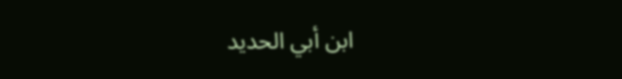ابن أبي الحديد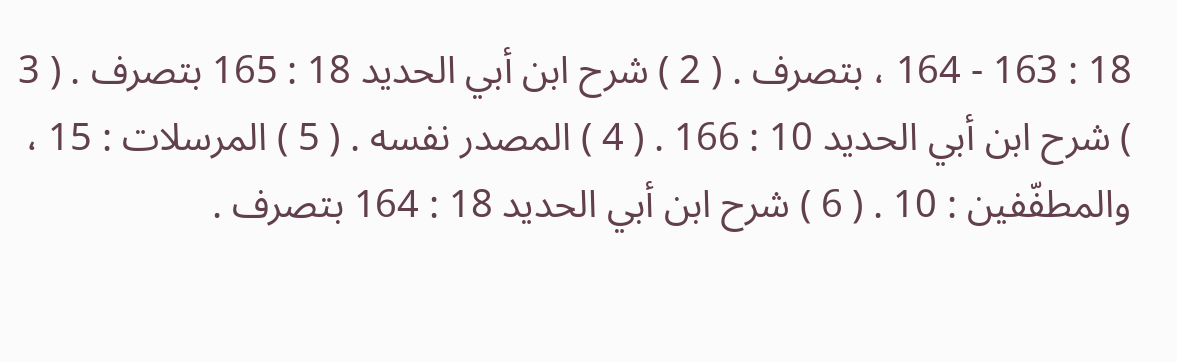18 : 163 - 164 ، بتصرف . ( 2 ) شرح ابن أبي الحديد 18 : 165 بتصرف . ( 3 ) شرح ابن أبي الحديد 10 : 166 . ( 4 ) المصدر نفسه . ( 5 ) المرسلات : 15 ، والمطفّفين : 10 . ( 6 ) شرح ابن أبي الحديد 18 : 164 بتصرف .